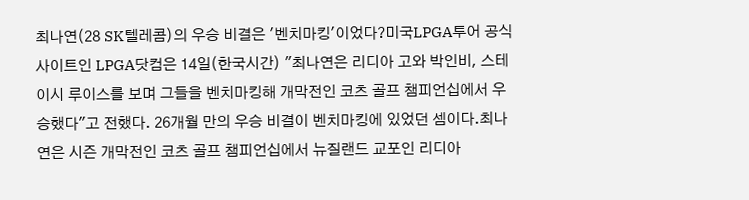최나연(28 SK텔레콤)의 우승 비결은 '벤치마킹'이었다?미국LPGA투어 공식 사이트인 LPGA닷컴은 14일(한국시간) "최나연은 리디아 고와 박인비, 스테이시 루이스를 보며 그들을 벤치마킹해 개막전인 코츠 골프 챔피언십에서 우승했다"고 전했다. 26개월 만의 우승 비결이 벤치마킹에 있었던 셈이다.최나연은 시즌 개막전인 코츠 골프 챔피언십에서 뉴질랜드 교포인 리디아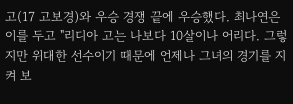고(17 고보경)와 우승 경쟁 끝에 우승했다. 최나연은 이를 두고 "리디아 고는 나보다 10살이나 어리다. 그렇지만 위대한 선수이기 때문에 언제나 그녀의 경기를 지켜 보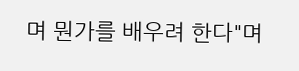며 뭔가를 배우려 한다"며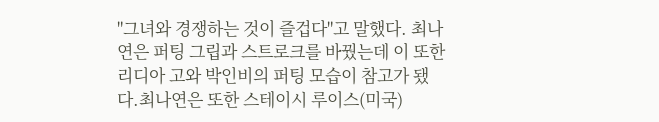"그녀와 경쟁하는 것이 즐겁다"고 말했다. 최나연은 퍼팅 그립과 스트로크를 바꿨는데 이 또한 리디아 고와 박인비의 퍼팅 모습이 참고가 됐다.최나연은 또한 스테이시 루이스(미국)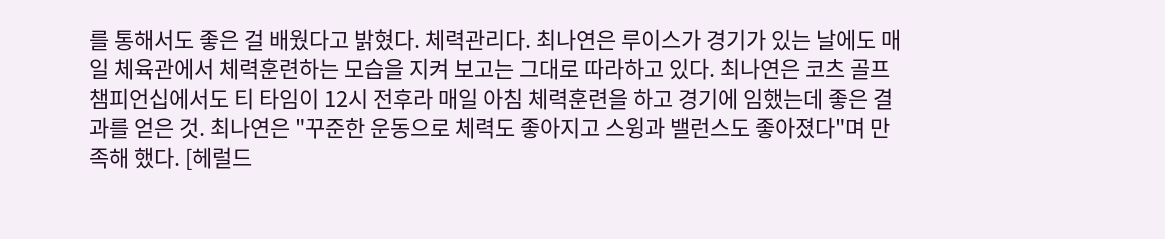를 통해서도 좋은 걸 배웠다고 밝혔다. 체력관리다. 최나연은 루이스가 경기가 있는 날에도 매일 체육관에서 체력훈련하는 모습을 지켜 보고는 그대로 따라하고 있다. 최나연은 코츠 골프 챔피언십에서도 티 타임이 12시 전후라 매일 아침 체력훈련을 하고 경기에 임했는데 좋은 결과를 얻은 것. 최나연은 "꾸준한 운동으로 체력도 좋아지고 스윙과 밸런스도 좋아졌다"며 만족해 했다. [헤럴드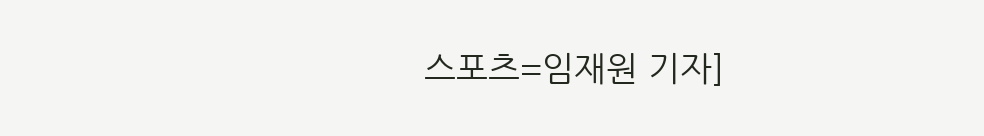스포츠=임재원 기자]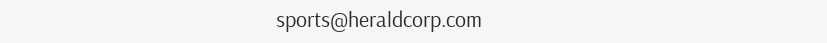sports@heraldcorp.com